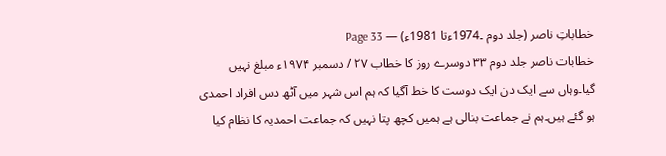خطاباتِ ناصر (جلد دوم ۔1974ءتا 1981ء) — Page 33
خطابات ناصر جلد دوم ۳۳ دوسرے روز کا خطاب ۲۷ / دسمبر ۱۹۷۴ء مبلغ نہیں گیا۔وہاں سے ایک دن ایک دوست کا خط آگیا کہ ہم اس شہر میں آٹھ دس افراد احمدی ہو گئے ہیں۔ہم نے جماعت بنالی ہے ہمیں کچھ پتا نہیں کہ جماعت احمدیہ کا نظام کیا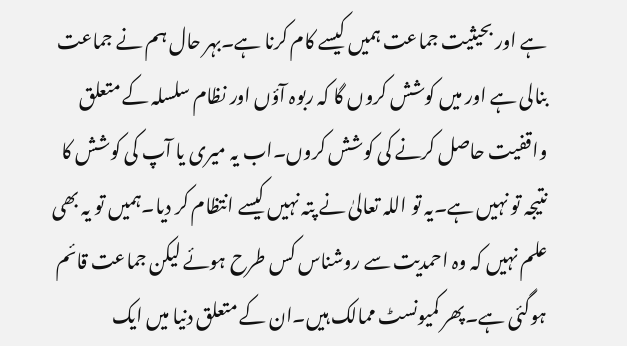ہے اور بحیثیت جماعت ہمیں کیسے کام کرنا ہے۔بہر حال ہم نے جماعت بنالی ہے اور میں کوشش کروں گا کہ ربوہ آؤں اور نظام سلسلہ کے متعلق واقفیت حاصل کرنے کی کوشش کروں۔اب یہ میری یا آپ کی کوشش کا نتیجہ تو نہیں ہے۔یہ تو اللہ تعالیٰ نے پتہ نہیں کیسے انتظام کر دیا۔ہمیں تو یہ بھی علم نہیں کہ وہ احمدیت سے روشناس کس طرح ہوئے لیکن جماعت قائم ہوگئی ہے۔پھر کمیونسٹ ممالک ہیں۔ان کے متعلق دنیا میں ایک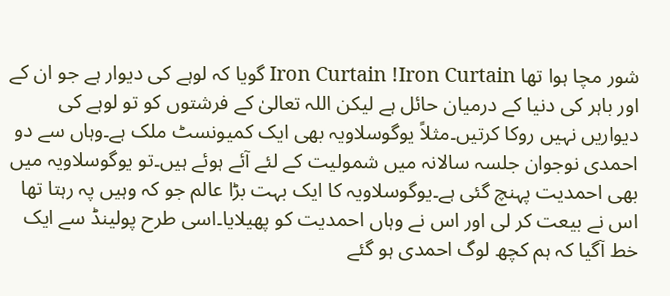شور مچا ہوا تھا Iron Curtain !Iron Curtain گویا کہ لوہے کی دیوار ہے جو ان کے اور باہر کی دنیا کے درمیان حائل ہے لیکن اللہ تعالیٰ کے فرشتوں کو تو لوہے کی دیواریں نہیں روکا کرتیں۔مثلاً یوگوسلاویہ بھی ایک کمیونسٹ ملک ہے۔وہاں سے دو احمدی نوجوان جلسہ سالانہ میں شمولیت کے لئے آئے ہوئے ہیں۔تو یوگوسلاویہ میں بھی احمدیت پہنچ گئی ہے۔یوگوسلاویہ کا ایک بہت بڑا عالم جو کہ وہیں پہ رہتا تھا اس نے بیعت کر لی اور اس نے وہاں احمدیت کو پھیلایا۔اسی طرح پولینڈ سے ایک خط آگیا کہ ہم کچھ لوگ احمدی ہو گئے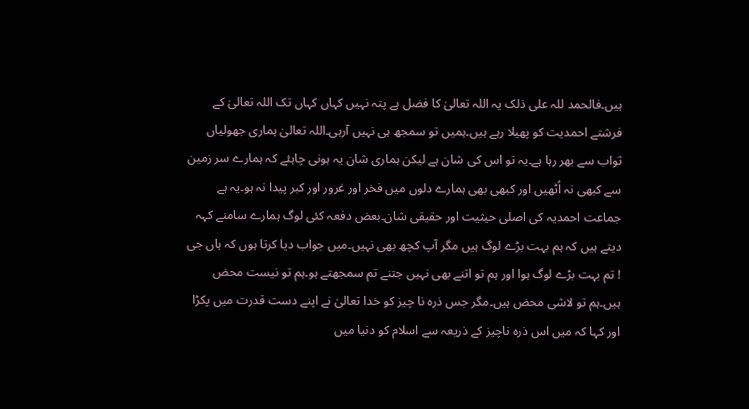ہیں۔فالحمد للہ علی ذلک یہ اللہ تعالیٰ کا فضل ہے پتہ نہیں کہاں کہاں تک اللہ تعالیٰ کے فرشتے احمدیت کو پھیلا رہے ہیں۔ہمیں تو سمجھ ہی نہیں آرہی۔اللہ تعالیٰ ہماری جھولیاں ثواب سے بھر رہا ہے۔یہ تو اس کی شان ہے لیکن ہماری شان یہ ہونی چاہئے کہ ہمارے سر زمین سے کبھی نہ اُٹھیں اور کبھی بھی ہمارے دلوں میں فخر اور غرور اور کبر پیدا نہ ہو۔یہ ہے جماعت احمدیہ کی اصلی حیثیت اور حقیقی شان۔بعض دفعہ کئی لوگ ہمارے سامنے کہہ دیتے ہیں کہ ہم بہت بڑے لوگ ہیں مگر آپ کچھ بھی نہیں۔میں جواب دیا کرتا ہوں کہ ہاں جی ! تم بہت بڑے لوگ ہوا اور ہم تو اتنے بھی نہیں جتنے تم سمجھتے ہو۔ہم تو نیست محض ہیں۔ہم تو لاشی محض ہیں۔مگر جس ذرہ نا چیز کو خدا تعالیٰ نے اپنے دست قدرت میں پکڑا اور کہا کہ میں اس ذرہ ناچیز کے ذریعہ سے اسلام کو دنیا میں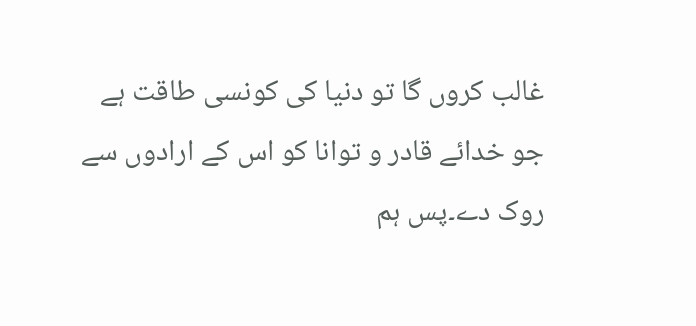غالب کروں گا تو دنیا کی کونسی طاقت ہے جو خدائے قادر و توانا کو اس کے ارادوں سے روک دے۔پس ہم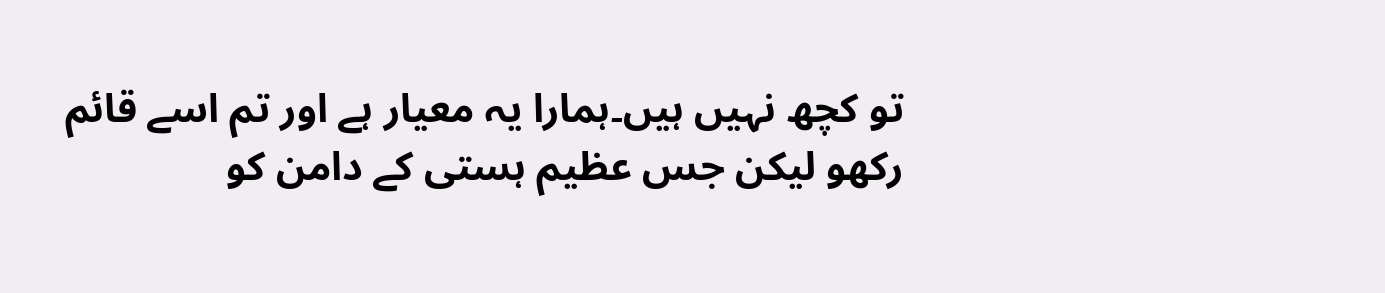تو کچھ نہیں ہیں۔ہمارا یہ معیار ہے اور تم اسے قائم رکھو لیکن جس عظیم ہستی کے دامن کو